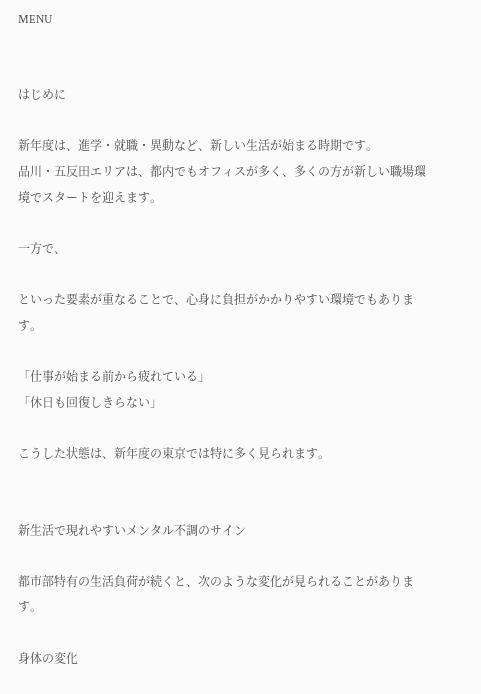MENU


はじめに

新年度は、進学・就職・異動など、新しい生活が始まる時期です。
品川・五反田エリアは、都内でもオフィスが多く、多くの方が新しい職場環境でスタートを迎えます。

一方で、

といった要素が重なることで、心身に負担がかかりやすい環境でもあります。

「仕事が始まる前から疲れている」
「休日も回復しきらない」

こうした状態は、新年度の東京では特に多く見られます。


新生活で現れやすいメンタル不調のサイン

都市部特有の生活負荷が続くと、次のような変化が見られることがあります。

身体の変化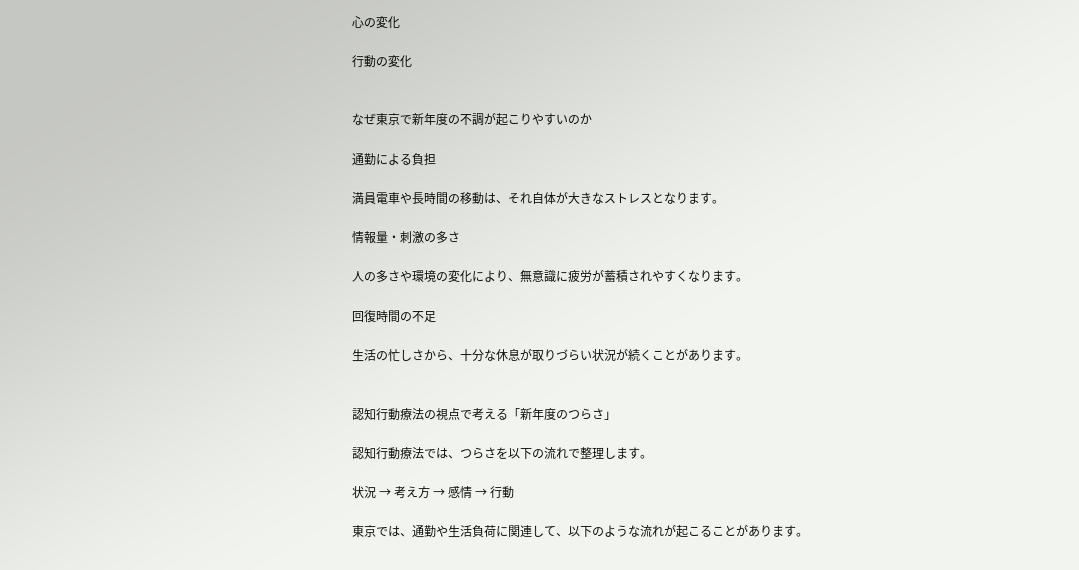心の変化

行動の変化


なぜ東京で新年度の不調が起こりやすいのか

通勤による負担

満員電車や長時間の移動は、それ自体が大きなストレスとなります。

情報量・刺激の多さ

人の多さや環境の変化により、無意識に疲労が蓄積されやすくなります。

回復時間の不足

生活の忙しさから、十分な休息が取りづらい状況が続くことがあります。


認知行動療法の視点で考える「新年度のつらさ」

認知行動療法では、つらさを以下の流れで整理します。

状況 → 考え方 → 感情 → 行動

東京では、通勤や生活負荷に関連して、以下のような流れが起こることがあります。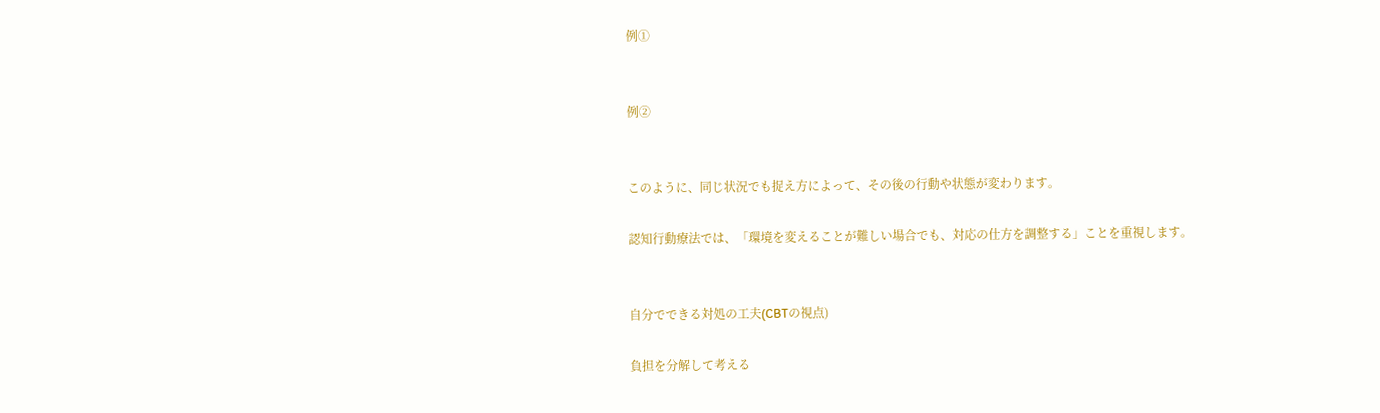例①


例②


このように、同じ状況でも捉え方によって、その後の行動や状態が変わります。

認知行動療法では、「環境を変えることが難しい場合でも、対応の仕方を調整する」ことを重視します。


自分でできる対処の工夫(CBTの視点)

負担を分解して考える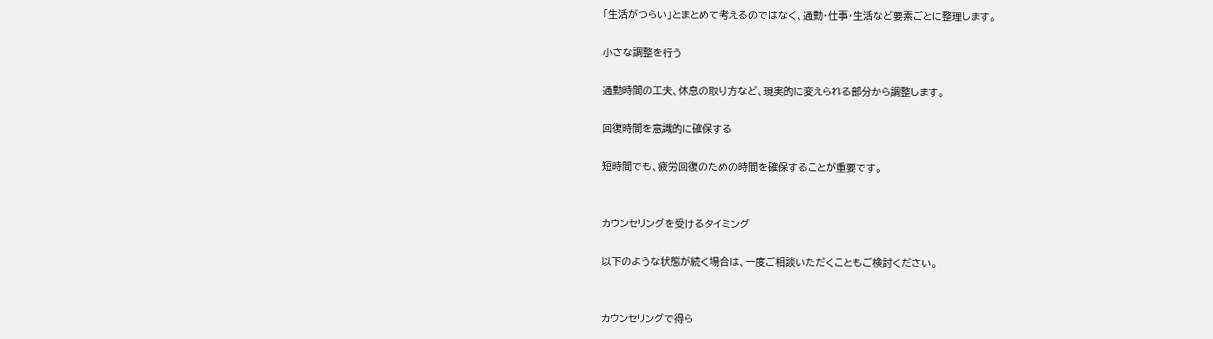「生活がつらい」とまとめて考えるのではなく、通勤・仕事・生活など要素ごとに整理します。

小さな調整を行う

通勤時間の工夫、休息の取り方など、現実的に変えられる部分から調整します。

回復時間を意識的に確保する

短時間でも、疲労回復のための時間を確保することが重要です。


カウンセリングを受けるタイミング

以下のような状態が続く場合は、一度ご相談いただくこともご検討ください。


カウンセリングで得ら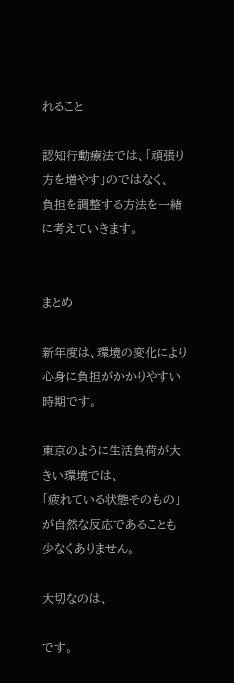れること

認知行動療法では、「頑張り方を増やす」のではなく、
負担を調整する方法を一緒に考えていきます。


まとめ

新年度は、環境の変化により心身に負担がかかりやすい時期です。

東京のように生活負荷が大きい環境では、
「疲れている状態そのもの」が自然な反応であることも少なくありません。

大切なのは、

です。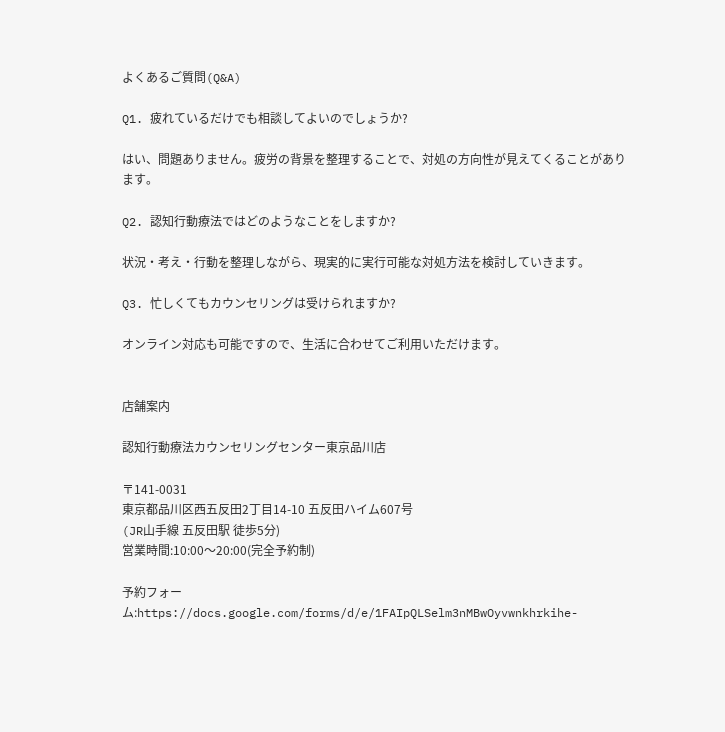よくあるご質問(Q&A)

Q1. 疲れているだけでも相談してよいのでしょうか?

はい、問題ありません。疲労の背景を整理することで、対処の方向性が見えてくることがあります。

Q2. 認知行動療法ではどのようなことをしますか?

状況・考え・行動を整理しながら、現実的に実行可能な対処方法を検討していきます。

Q3. 忙しくてもカウンセリングは受けられますか?

オンライン対応も可能ですので、生活に合わせてご利用いただけます。


店舗案内

認知行動療法カウンセリングセンター東京品川店

〒141-0031
東京都品川区西五反田2丁目14-10 五反田ハイム607号
(JR山手線 五反田駅 徒歩5分)
営業時間:10:00〜20:00(完全予約制)

予約フォーム:https://docs.google.com/forms/d/e/1FAIpQLSelm3nMBwOyvwnkhrkihe-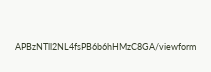APBzNTll2NL4fsPB6b6hHMzC8GA/viewform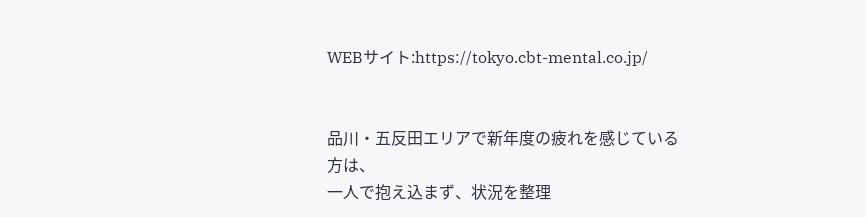WEBサイト:https://tokyo.cbt-mental.co.jp/


品川・五反田エリアで新年度の疲れを感じている方は、
一人で抱え込まず、状況を整理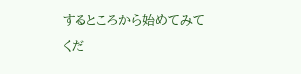するところから始めてみてくだ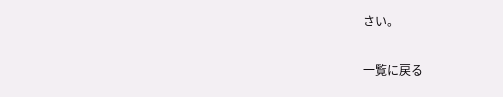さい。

一覧に戻る